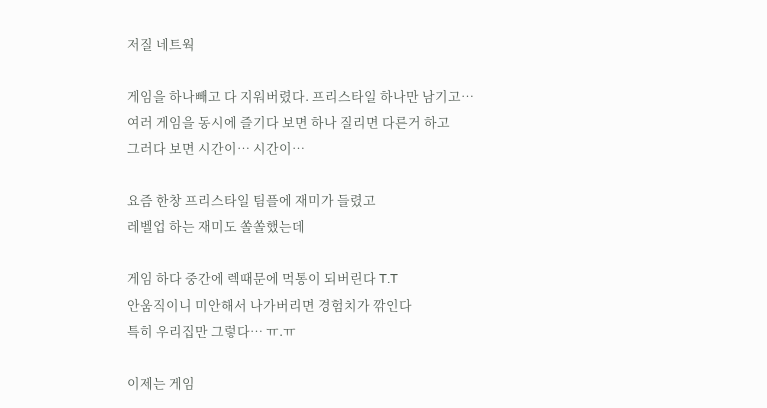저질 네트웍

게임을 하나빼고 다 지워버렸다. 프리스타일 하나만 남기고…
여러 게임을 동시에 즐기다 보면 하나 질리면 다른거 하고
그러다 보면 시간이… 시간이…

요즘 한창 프리스타일 팀플에 재미가 들렸고
레벨업 하는 재미도 쏠쏠했는데

게임 하다 중간에 렉때문에 먹통이 되버린다 T.T
안움직이니 미안해서 나가버리면 경험치가 깎인다
특히 우리집만 그렇다… ㅠ.ㅠ

이제는 게임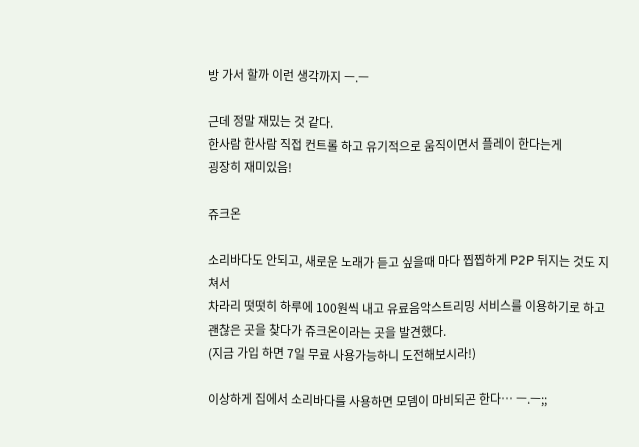방 가서 할까 이런 생각까지 ㅡ.ㅡ

근데 정말 재밌는 것 같다.
한사람 한사람 직접 컨트롤 하고 유기적으로 움직이면서 플레이 한다는게
굉장히 재미있음!

쥬크온

소리바다도 안되고, 새로운 노래가 듣고 싶을때 마다 찝찝하게 P2P 뒤지는 것도 지쳐서
차라리 떳떳히 하루에 100원씩 내고 유료음악스트리밍 서비스를 이용하기로 하고
괜찮은 곳을 찾다가 쥬크온이라는 곳을 발견했다.
(지금 가입 하면 7일 무료 사용가능하니 도전해보시라!)

이상하게 집에서 소리바다를 사용하면 모뎀이 마비되곤 한다… ㅡ.ㅡ;;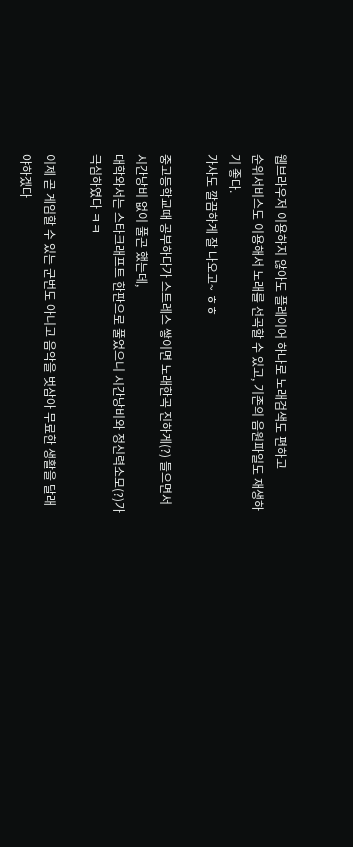웹브라우저 이용하지 않아도 플레이어 하나로 노래검색도 편하고
순위서비스도 이용해서 노래를 선곡할 수 있고, 기존의 음원파일도 재생하기 좋다.
가사도 깔끔하게 잘 나오고~ ㅎㅎ

중고등학교때 공부하다가 스트레스 쌓이면 노래한곡 진하게(?) 들으면서 시간낭비 없이 풀곤 했는데,
대학와서는 스타크래프트 한판으로 풀었으니 시간낭비와 정신력소모(?)가 극심하였다 ㅋㅋ

이제 곧 게임할 수 있는 군번도 아니고 음악을 벗삼아 무료한 생활을 달래야하겠다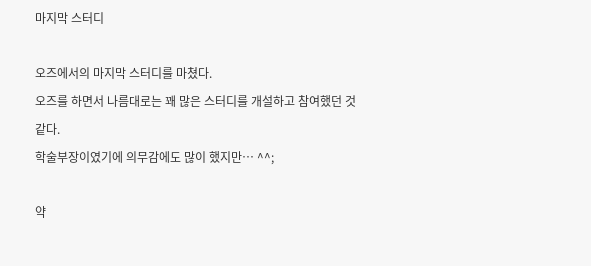마지막 스터디

오즈에서의 마지막 스터디를 마쳤다.
오즈를 하면서 나름대로는 꽤 많은 스터디를 개설하고 참여했던 것 같다.
학술부장이였기에 의무감에도 많이 했지만… ^^;

약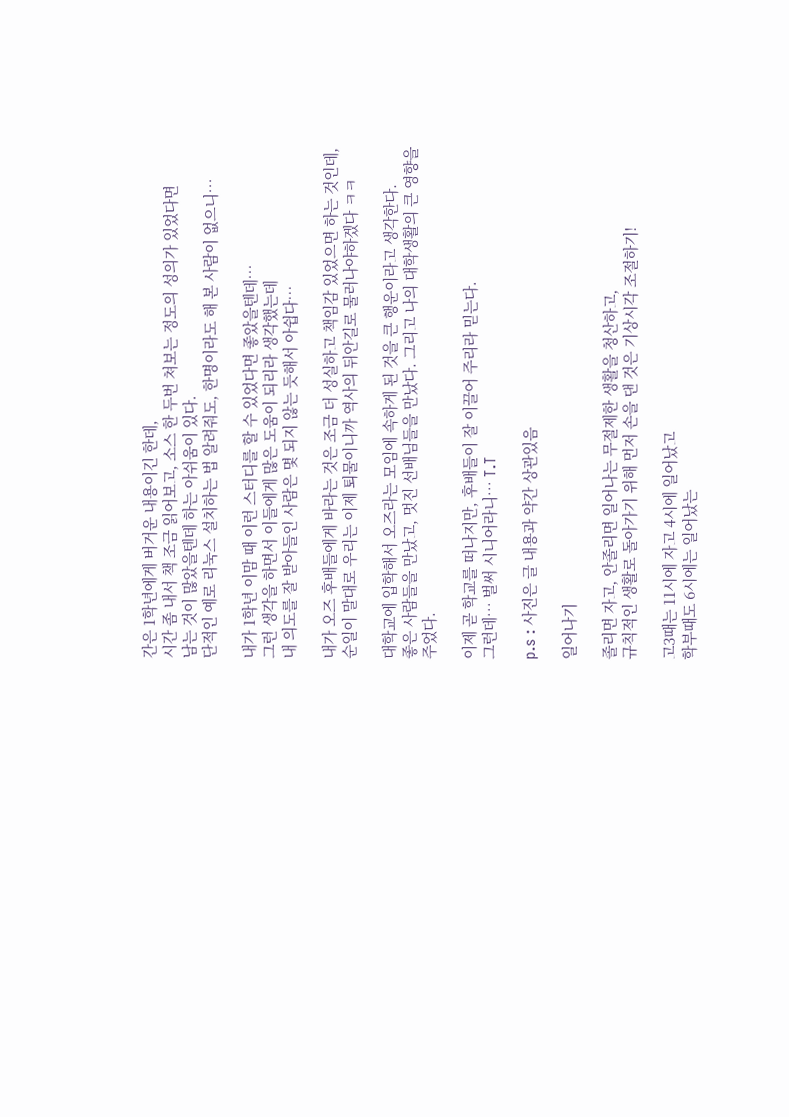간은 1학년에게 버거운 내용이긴 한데,
시간 좀 내서 책 조금 읽어보고, 소스 한 두번 쳐보는 정도의 성의가 있었다면
남는 것이 많았을텐데 하는 아쉬움이 있다.
단적인 예로 리눅스 설치하는 법 알려줘도, 한명이라도 해 본 사람이 없으니…

내가 1학년 이맘 때 이런 스터디를 할 수 있었다면 좋았을텐데…
그런 생각을 하면서 이들에게 많은 도움이 되리라 생각했는데
내 의도를 잘 받아들인 사람은 몇 되지 않는 듯해서 아쉽다…

내가 오즈 후배들에게 바라는 것은 조금 더 성실하고 책임감 있었으면 하는 것인데,
순일이 말대로 우리는 이제 퇴물이니까 역사의 뒤안길로 물러나야하겠다 ㅋㅋ

대학교에 입학해서 오즈라는 모임에 속하게 된 것을 큰 행운이라고 생각한다.
좋은 사람들을 만났고, 멋진 선배님들을 만났다. 그리고 나의 대학생활의 큰 영향을 주었다.

이제 곧 학교를 떠나지만, 후배들이 잘 이끌어 주리라 믿는다.
그런데… 벌써 시니어라니… T.T

p.s : 사진은 글 내용과 약간 상관있음

일어나기

졸리면 자고, 안졸리면 일어나는 무절제한 생활을 청산하고,
규칙적인 생활로 돌아가기 위해 먼저 손을 댄 것은 기상시각 조절하기!

고3때는 11시에 자고 4시에 일어났고
학부때도 6시에는 일어났는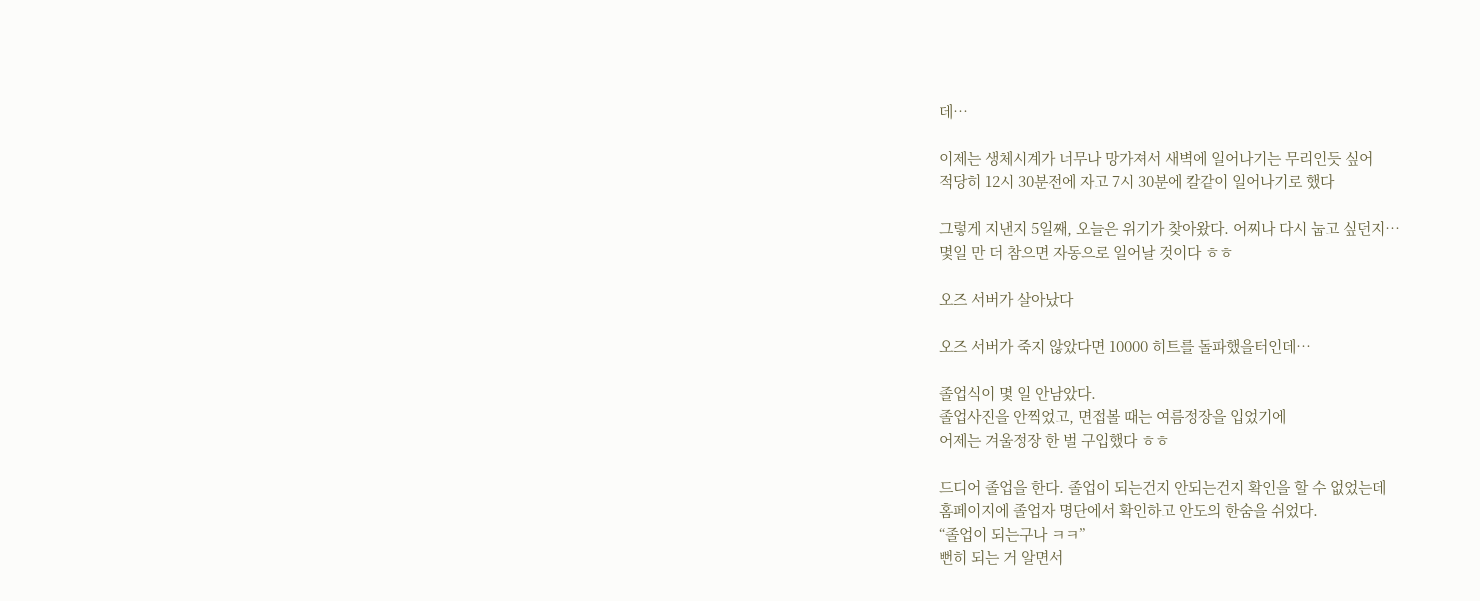데…

이제는 생체시계가 너무나 망가져서 새벽에 일어나기는 무리인듯 싶어
적당히 12시 30분전에 자고 7시 30분에 칼같이 일어나기로 했다

그렇게 지낸지 5일째, 오늘은 위기가 찾아왔다. 어찌나 다시 눕고 싶던지…
몇일 만 더 참으면 자동으로 일어날 것이다 ㅎㅎ

오즈 서버가 살아났다

오즈 서버가 죽지 않았다면 10000 히트를 돌파했을터인데…

졸업식이 몇 일 안남았다.
졸업사진을 안찍었고, 면접볼 때는 여름정장을 입었기에
어제는 겨울정장 한 벌 구입했다 ㅎㅎ

드디어 졸업을 한다. 졸업이 되는건지 안되는건지 확인을 할 수 없었는데
홈페이지에 졸업자 명단에서 확인하고 안도의 한숨을 쉬었다.
“졸업이 되는구나 ㅋㅋ”
뻔히 되는 거 알면서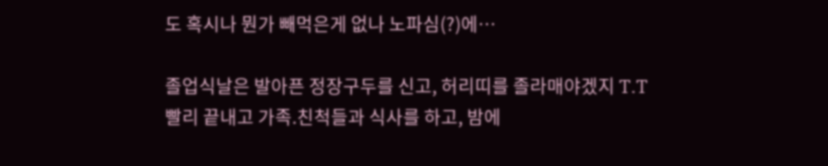도 혹시나 뭔가 빼먹은게 없나 노파심(?)에…

졸업식날은 발아픈 정장구두를 신고, 허리띠를 졸라매야겠지 T.T
빨리 끝내고 가족.친척들과 식사를 하고, 밤에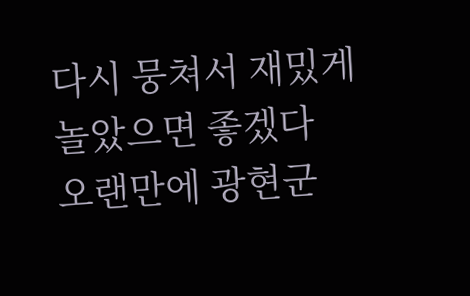다시 뭉쳐서 재밌게 놀았으면 좋겠다
오랜만에 광현군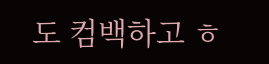도 컴백하고 ㅎ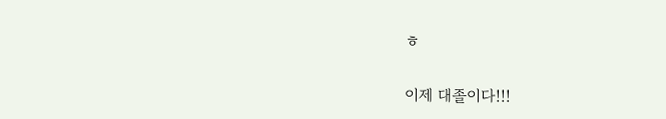ㅎ

이제 대졸이다!!!